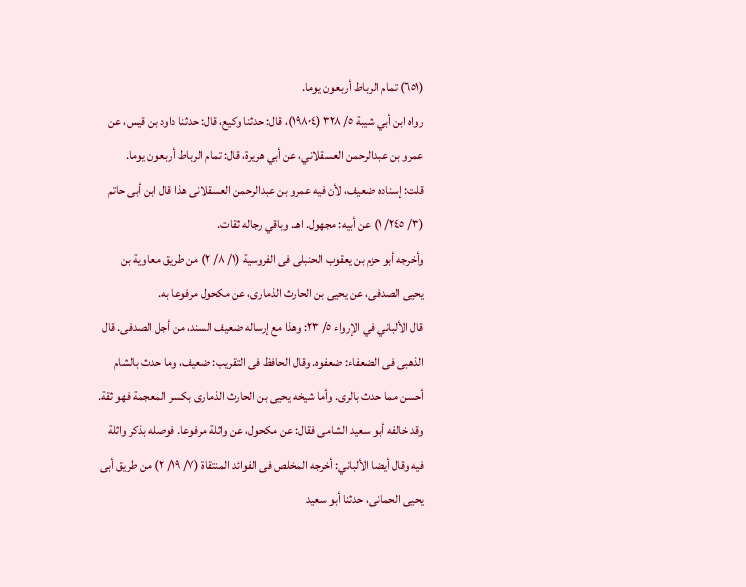(٦٥١) تمام الرباط أربعون يوما.
رواه ابن أبي شيبة ٥/ ٣٢٨ (١٩٨٠٤)، قال: حدثنا وكيع، قال: حدثنا داود بن قيس، عن عمرو بن عبدالرحمن العسقلاني، عن أبي هريرة، قال: تمام الرباط أربعون يوما.
قلت: إسناده ضعيف، لأن فيه عمرو بن عبدالرحمن العسقلانى هذا قال ابن أبى حاتم (٣/ ٢٤٥/ ١) عن أبيه: مجهول. اهـ. وباقي رجاله ثقات.
وأخرجه أبو حزم بن يعقوب الحنبلى فى الفروسية (١/ ٨/ ٢) من طريق معاوية بن يحيى الصدفى، عن يحيى بن الحارث الذمارى، عن مكحول مرفوعا به.
قال الألباني في الإرواء ٥/ ٢٣: وهذا مع إرساله ضعيف السند، من أجل الصدفى. قال الذهبى فى الضعفاء: ضعفوه. وقال الحافظ فى التقريب: ضعيف، وما حدث بالشام أحسن مما حدث بالرى. وأما شيخه يحيى بن الحارث الذمارى بكسر المعجمة فهو ثقة. وقد خالفه أبو سعيد الشامى فقال: عن مكحول، عن واثلة مرفوعا. فوصله بذكر واثلة فيه وقال أيضا الألباني: أخرجه المخلص فى الفوائد المنتقاة (٧/ ١٩/ ٢) من طريق أبى يحيى الحمانى، حدثنا أبو سعيد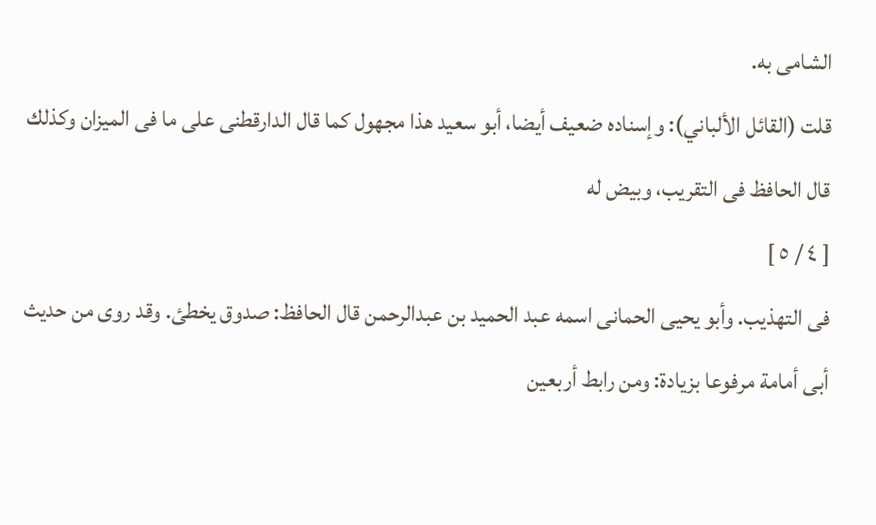الشامى به.
قلت (القائل الألباني): وإسناده ضعيف أيضا، أبو سعيد هذا مجهول كما قال الدارقطنى على ما فى الميزان وكذلك قال الحافظ فى التقريب، وبيض له
[ ٤ / ٥ ]
فى التهذيب. وأبو يحيى الحمانى اسمه عبد الحميد بن عبدالرحمن قال الحافظ: صدوق يخطئ. وقد روى من حديث أبى أمامة مرفوعا بزيادة: ومن رابط أربعين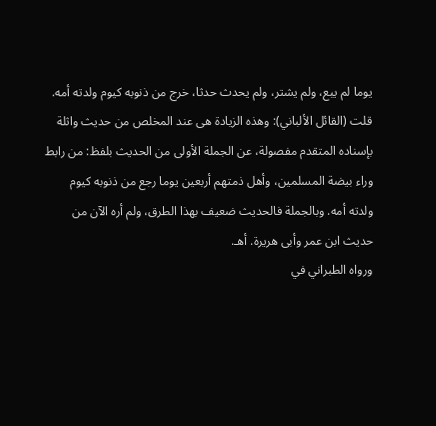يوما لم يبع، ولم يشتر، ولم يحدث حدثا، خرج من ذنوبه كيوم ولدته أمه.
قلت (القائل الألباني): وهذه الزيادة هى عند المخلص من حديث واثلة بإسناده المتقدم مفصولة، عن الجملة الأولى من الحديث بلفظ: من رابط وراء بيضة المسلمين، وأهل ذمتهم أربعين يوما رجع من ذنوبه كيوم ولدته أمه. وبالجملة فالحديث ضعيف بهذا الطرق، ولم أره الآن من حديث ابن عمر وأبى هريرة. أهـ.
ورواه الطبراني في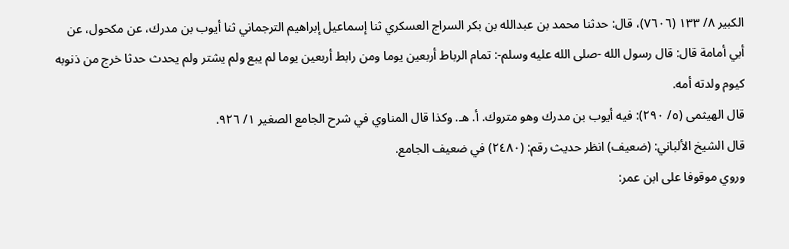الكبير ٨/ ١٣٣ (٧٦٠٦)، قال: حدثنا محمد بن عبدالله بن بكر السراج العسكري ثنا إسماعيل إبراهيم الترجماني ثنا أيوب بن مدرك، عن مكحول، عن أبي أمامة قال: قال رسول الله -صلى الله عليه وسلم-: تمام الرباط أربعين يوما ومن رابط أربعين يوما لم يبع ولم يشتر ولم يحدث حدثا خرج من ذنوبه كيوم ولدته أمه.
قال الهيثمى (٥/ ٢٩٠): فيه أيوب بن مدرك وهو متروك. أ. هـ. وكذا قال المناوي في شرح الجامع الصغير ١/ ٩٢٦.
قال الشيخ الألباني: (ضعيف) انظر حديث رقم: (٢٤٨٠) في ضعيف الجامع.
وروي موقوفا على ابن عمر: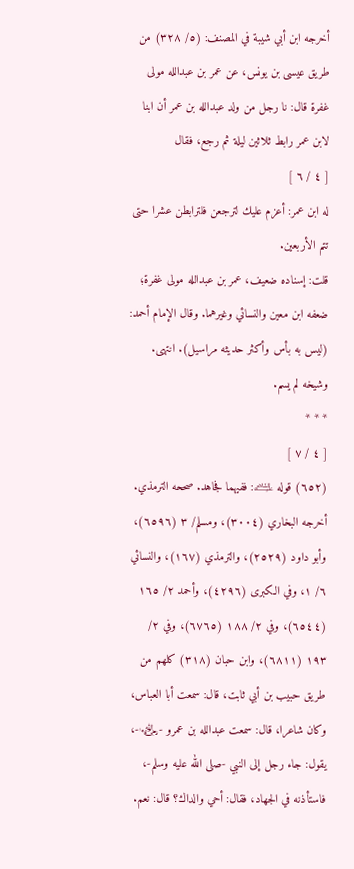أخرجه ابن أبي شيبة في المصنف: (٥/ ٣٢٨) من طريق عيسى بن يونس، عن عمر بن عبدالله مولى غفرة قال: نا رجل من ولد عبدالله بن عمر أن ابنا لابن عمر رابط ثلاثين ليلة ثم رجع، فقال
[ ٤ / ٦ ]
له ابن عمر: أعزم عليك لترجعن فلترابطن عشرا حتى تتم الأربعين.
قلت: إسناده ضعيف، عمر بن عبدالله مولى غفرة؛ ضعفه ابن معين والنسائي وغيرهما. وقال الإمام أحمد: (ليس به بأس وأكثر حديثه مراسيل). انتهى.
وشيخه لم يسم.
* * *
[ ٤ / ٧ ]
(٦٥٢) قوله ﵇: ففيهما فجاهد. صححه الترمذي.
أخرجه البخاري (٣٠٠٤)، ومسلم/ ٣ (٦٥٩٦)، وأبو داود (٢٥٢٩)، والترمذي (١٦٧)، والنسائي ٦/ ١، وفي الكبرى (٤٢٩٦)، وأحمد ٢/ ١٦٥ (٦٥٤٤)، وفي ٢/ ١٨٨ (٦٧٦٥)، وفي ٢/ ١٩٣ (٦٨١١)، وابن حبان (٣١٨) كلهم من طريق حبيب بن أبي ثابت، قال: سمعت أبا العباس، وكان شاعرا، قال: سمعت عبدالله بن عمرو -﵄-، يقول: جاء رجل إلى النبي -صلى الله عليه وسلم-، فاستأذنه في الجهاد، فقال: أحي والداك؟ قال: نعم.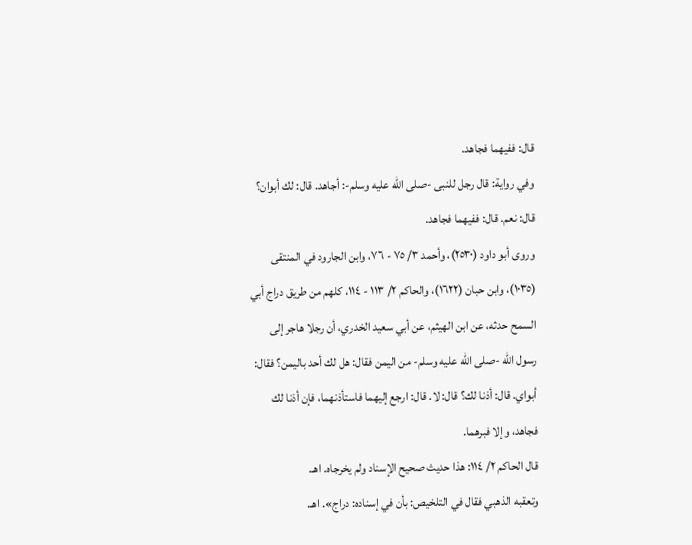قال: ففيهما فجاهد.
وفي رواية: قال رجل للنبى -صلى الله عليه وسلم-: أجاهد. قال: لك أبوان؟ قال: نعم. قال: ففيهما فجاهد.
وروى أبو داود (٢٥٣٠)، وأحمد ٣/ ٧٥ - ٧٦، وابن الجارود في المنتقى (١٠٣٥)، وابن حبان (١٦٢٢)، والحاكم ٢/ ١١٣ - ١١٤، كلهم من طريق دراج أبي السمح حدثه، عن ابن الهيثم، عن أبي سعيد الخدري، أن رجلا هاجر إلى رسول الله -صلى الله عليه وسلم- من اليمن فقال: هل لك أحد باليمن؟ فقال: أبواي. قال: أذنا لك؟ قال: لا. قال: ارجع إليهما فاستأذنهما، فإن أذنا لك فجاهد، وإلا فبرهما.
قال الحاكم ٢/ ١١٤: هذا حديث صحيح الإسناد ولم يخرجاه. اهـ.
وتعقبه الذهبي فقال في التلخيص: بأن في إسناده: دراج». اهـ.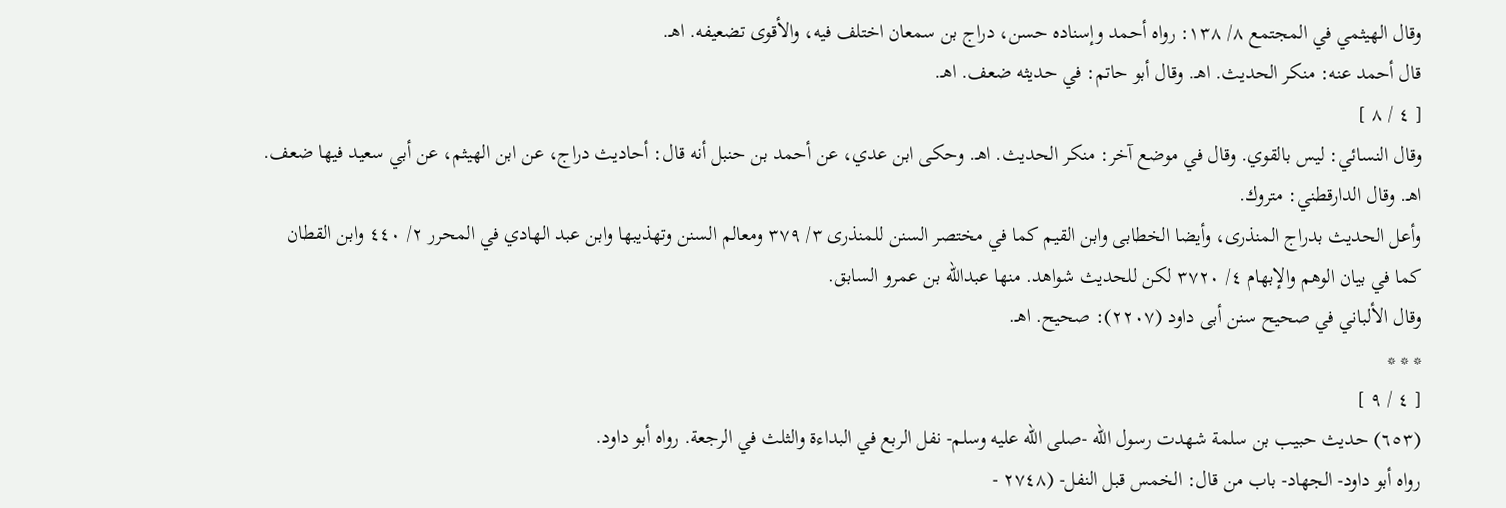وقال الهيثمي في المجتمع ٨/ ١٣٨: رواه أحمد وإسناده حسن، دراج بن سمعان اختلف فيه، والأقوى تضعيفه. اهـ.
قال أحمد عنه: منكر الحديث. اهـ. وقال أبو حاتم: في حديثه ضعف. اهـ.
[ ٤ / ٨ ]
وقال النسائي: ليس بالقوي. وقال في موضع آخر: منكر الحديث. اهـ. وحكى ابن عدي، عن أحمد بن حنبل أنه قال: أحاديث دراج، عن ابن الهيثم، عن أبي سعيد فيها ضعف. اهـ. وقال الدارقطني: متروك.
وأعل الحديث بدراج المنذرى، وأيضا الخطابى وابن القيم كما في مختصر السنن للمنذرى ٣/ ٣٧٩ ومعالم السنن وتهذيبها وابن عبد الهادي في المحرر ٢/ ٤٤٠ وابن القطان كما في بيان الوهم والإبهام ٤/ ٣٧٢٠ لكن للحديث شواهد. منها عبدالله بن عمرو السابق.
وقال الألباني في صحيح سنن أبى داود (٢٢٠٧): صحيح. اهـ.
* * *
[ ٤ / ٩ ]
(٦٥٣) حديث حبيب بن سلمة شهدت رسول الله -صلى الله عليه وسلم- نفل الربع في البداءة والثلث في الرجعة. رواه أبو داود.
رواه أبو داود- الجهاد- باب من قال: الخمس قبل النفل- (٢٧٤٨ -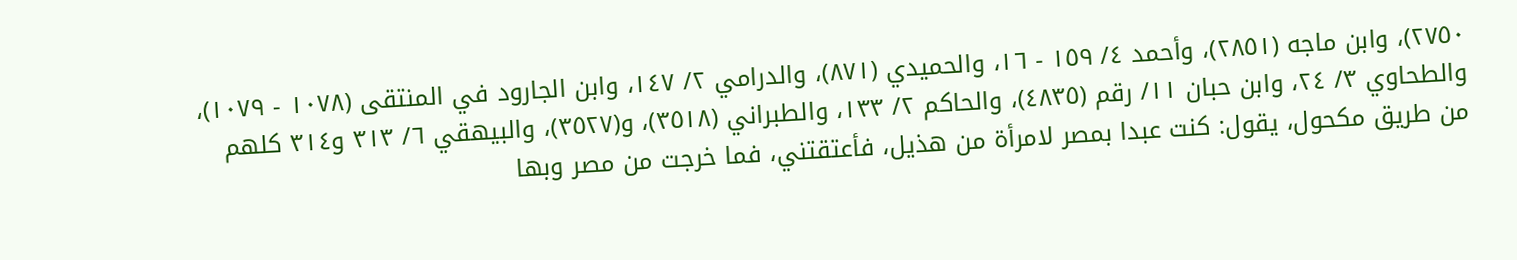٢٧٥٠)، وابن ماجه (٢٨٥١)، وأحمد ٤/ ١٥٩ - ١٦، والحميدي (٨٧١)، والدرامي ٢/ ١٤٧، وابن الجارود في المنتقى (١٠٧٨ - ١٠٧٩)، والطحاوي ٣/ ٢٤، وابن حبان ١١/ رقم (٤٨٣٥)، والحاكم ٢/ ١٣٣، والطبراني (٣٥١٨)، و(٣٥٢٧)، والبيهقي ٦/ ٣١٣ و٣١٤ كلهم من طريق مكحول، يقول: كنت عبدا بمصر لامرأة من هذيل، فأعتقتني، فما خرجت من مصر وبها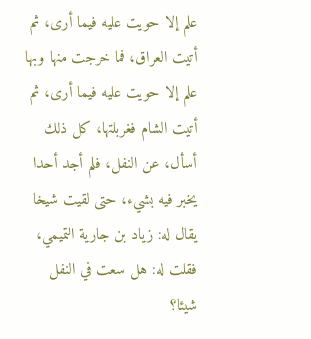علم إلا حويت عليه فيما أرى، ثم أتيت العراق، فما خرجت منها وبها علم إلا حويت عليه فيما أرى، ثم أتيت الشام فغربلتها، كل ذلك أسأل، عن النفل، فلم أجد أحدا يخبر فيه بشيء، حتى لقيت شيخا يقال له: زياد بن جارية التميمي، فقلت له: هل سعت في النفل شيئا؟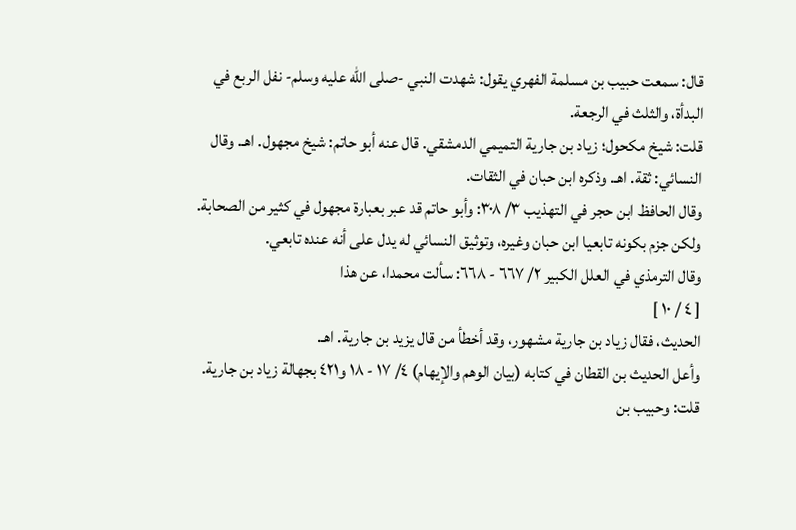قال: سمعت حبيب بن مسلمة الفهري يقول: شهدت النبي -صلى الله عليه وسلم- نفل الربع في البدأة، والثلث في الرجعة.
قلت: شيخ مكحول؛ زياد بن جارية التميمي الدمشقي. قال عنه أبو حاتم: شيخ مجهول. اهـ. وقال النسائي: ثقة. اهـ. وذكره ابن حبان في الثقات.
وقال الحافظ ابن حجر في التهذيب ٣/ ٣٠٨: وأبو حاتم قد عبر بعبارة مجهول في كثير من الصحابة. ولكن جزم بكونه تابعيا ابن حبان وغيره، وتوثيق النسائي له يدل على أنه عنده تابعي.
وقال الترمذي في العلل الكبير ٢/ ٦٦٧ - ٦٦٨: سألت محمدا، عن هذا
[ ٤ / ١٠ ]
الحديث، فقال زياد بن جارية مشهور، وقد أخطأ من قال يزيد بن جارية. اهـ.
وأعل الحديث بن القطان في كتابه (بيان الوهم والإيهام) ٤/ ١٧ - ١٨ و٤٢١ بجهالة زياد بن جارية.
قلت: وحبيب بن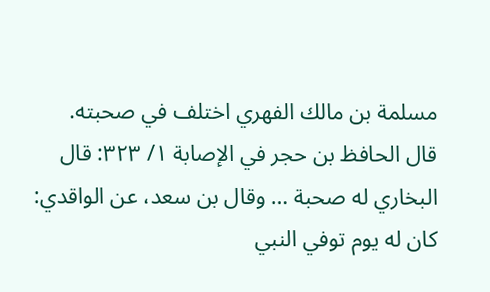مسلمة بن مالك الفهري اختلف في صحبته.
قال الحافظ بن حجر في الإصابة ١/ ٣٢٣: قال البخاري له صحبة … وقال بن سعد، عن الواقدي: كان له يوم توفي النبي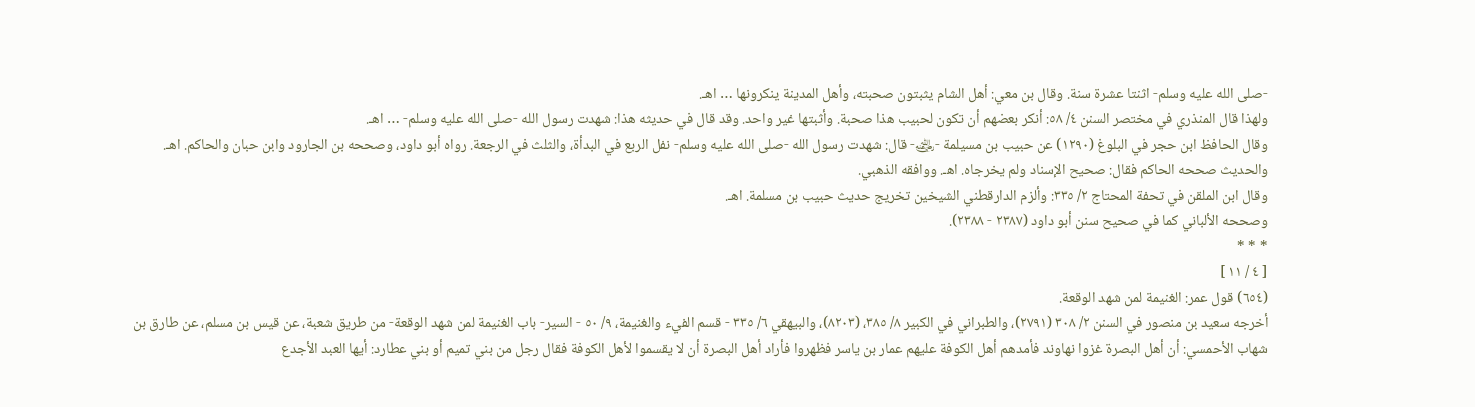-صلى الله عليه وسلم- اثنتا عشرة سنة. وقال بن معي: أهل الشام يثبتون صحبته، وأهل المدينة ينكرونها … اهـ.
ولهذا قال المنذري في مختصر السنن ٤/ ٥٨: أنكر بعضهم أن تكون لحبيب هذا صحبة. وأثبتها غير واحد. وقد قال في حديثه هذا: شهدت رسول الله -صلى الله عليه وسلم- … اهـ.
وقال الحافظ ابن حجر في البلوغ (١٢٩٠) عن حبيب بن مسيلمة -﵁- قال: شهدت رسول الله -صلى الله عليه وسلم- نفل الربع في البدأة، والثلث في الرجعة. رواه أبو داود، وصححه بن الجارود وابن حبان والحاكم. اهـ.
والحديث صححه الحاكم فقال: صحيح الإسناد ولم يخرجاه. اهـ. ووافقه الذهبي.
وقال ابن الملقن في تحفة المحتاج ٢/ ٣٣٥: وألزم الدارقطني الشيخين تخريج حديث حبيب بن مسلمة. اهـ.
وصححه الألباني كما في صحيح سنن أبو داود (٢٣٨٧ - ٢٣٨٨).
* * *
[ ٤ / ١١ ]
(٦٥٤) قول عمر: الغنيمة لمن شهد الوقعة.
أخرجه سعيد بن منصور في السنن ٢/ ٣٠٨ (٢٧٩١)، والطبراني في الكبير ٨/ ٣٨٥، (٨٢٠٣)، والبيهقي ٦/ ٣٣٥ - قسم الفيء والغنيمة، ٩/ ٥٠ - السير- باب الغنيمة لمن شهد الوقعة- من طريق شعبة، عن قيس بن مسلم، عن طارق بن شهاب الأحمسي: أن أهل البصرة غزوا نهاوند فأمدهم أهل الكوفة عليهم عمار بن ياسر فظهروا فأراد أهل البصرة أن لا يقسموا لأهل الكوفة فقال رجل من بني تميم أو بني عطارد: أيها العبد الأجدع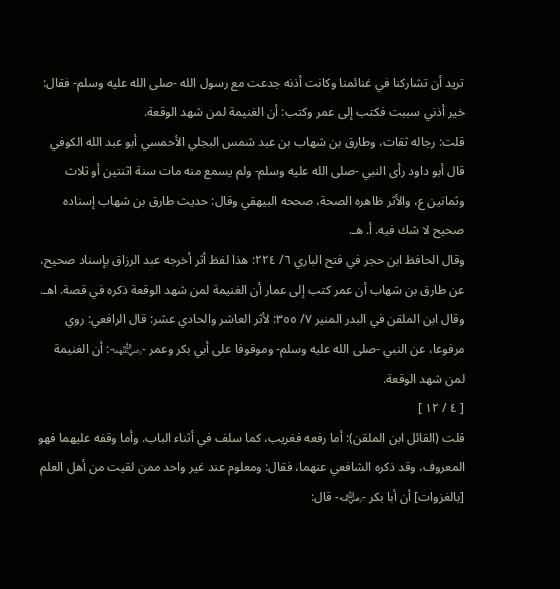تريد أن تشاركنا في غنائمنا وكانت أذنه جدعت مع رسول الله -صلى الله عليه وسلم- فقال: خير أذني سببت فكتب إلى عمر وكتب: أن الغنيمة لمن شهد الوقعة.
قلت: رجاله ثقات، وطارق بن شهاب بن عبد شمس البجلي الأحمسي أبو عبد الله الكوفي قال أبو داود رأى النبي -صلى الله عليه وسلم- ولم يسمع منه مات سنة اثنتين أو ثلاث وثمانين ع، والأثر ظاهره الصحة، صححه البيهقي وقال: حديث طارق بن شهاب إسناده صحيح لا شك فيه. أ. هـ.
وقال الحافظ ابن حجر في فتح الباري ٦/ ٢٢٤: هذا لفظ أثر أخرجه عبد الرزاق بإسناد صحيح، عن طارق بن شهاب أن عمر كتب إلى عمار أن الغنيمة لمن شهد الوقعة ذكره في قصة. اهـ.
وقال ابن الملقن في البدر المنير ٧/ ٣٥٥: لأثر العاشر والحادي عشر: قال الرافعي: روي مرفوعا، عن النبي -صلى الله عليه وسلم- وموقوفا على أبي بكر وعمر -﵄-: أن الغنيمة لمن شهد الوقعة.
[ ٤ / ١٢ ]
قلت (القائل ابن الملقن): أما رفعه فغريب، كما سلف في أثناء الباب. وأما وقفه عليهما فهو المعروف، وقد ذكره الشافعي عنهما، فقال: ومعلوم عند غير واحد ممن لقيت من أهل العلم [بالغزوات] أن أبا بكر -﵁- قال: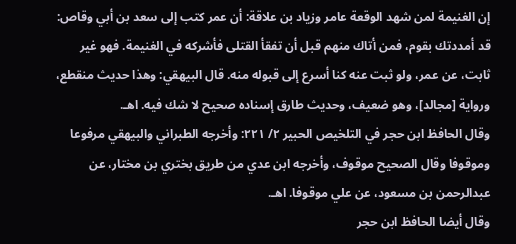إن الغنيمة لمن شهد الوقعة عامر وزياد بن علاقة: أن عمر كتب إلى سعد بن أبي وقاص: قد أمددتك بقوم، فمن أتاك منهم قبل أن تفقأ القتلى فأشركه في الغنيمة. فهو غير ثابت، عن عمر، ولو ثبت عنه كنا أسرع إلى قبوله منه. قال البيهقي: وهذا حديث منقطع، ورواية [مجالد]، وهو ضعيف، وحديث طارق إسناده صحيح لا شك فيه. اهـ.
وقال الحافظ ابن حجر في التلخيص الحبير ٢/ ٢٢١: وأخرجه الطبراني والبيهقي مرفوعا وموقوفا وقال الصحيح موقوف، وأخرجه ابن عدي من طريق بختري بن مختار، عن عبدالرحمن بن مسعود، عن علي موقوفا. اهـ.
وقال أيضا الحافظ ابن حجر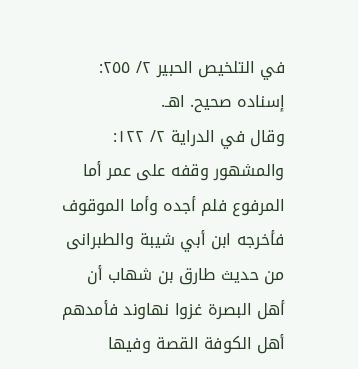في التلخيص الحبير ٢/ ٢٥٥: إسناده صحيح. اهـ.
وقال في الدراية ٢/ ١٢٢: والمشهور وقفه على عمر أما المرفوع فلم أجده وأما الموقوف فأخرجه ابن أبي شيبة والطبرانى من حديث طارق بن شهاب أن أهل البصرة غزوا نهاوند فأمدهم أهل الكوفة القصة وفيها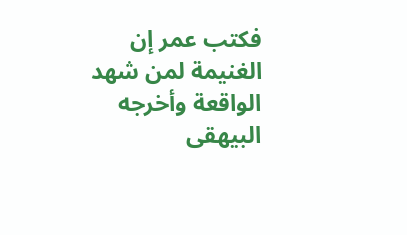فكتب عمر إن الغنيمة لمن شهد الواقعة وأخرجه البيهقى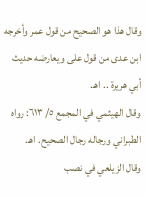وقال هذا هو الصحيح من قول عمر وأخرجه ابن عدى من قول على ويعارضه حديث أبي هريرة .. اهـ.
وقال الهيثمي في المجمع ٥/ ٦١٣: رواه الطبراني ورجاله رجال الصحيح. اهـ.
وقال الزيلعي في نصب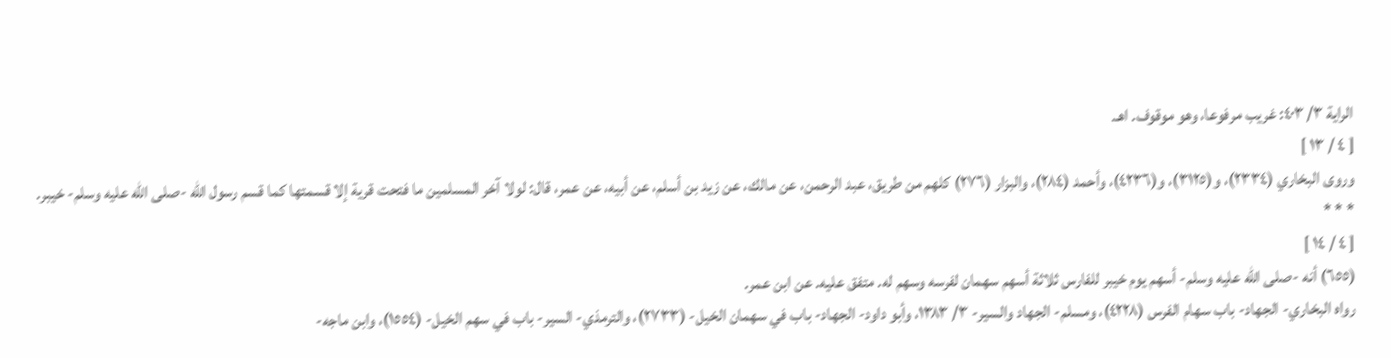الراية ٣/ ٤٠٣: غريب مرفوعا، وهو موقوف. اهـ.
[ ٤ / ١٣ ]
وروى البخاري (٢٣٣٤)، و(٣١٢٥)، و(٤٢٣٦)، وأحمد (٢٨٤)، والبزار (٢٧٦) كلهم من طريق، عبد الرحمن، عن مالك، عن زيد بن أسلم، عن أبيه، عن عمر، قال: لولا آخر المسلمين ما فتحت قرية إلا قسمتها كما قسم رسول الله -صلى الله عليه وسلم- خيبر.
* * *
[ ٤ / ١٤ ]
(٦٥٥) أنه -صلى الله عليه وسلم- أسهم يوم خيبر للفارس ثلاثة أسهم سهمان لفرسه وسهم له. متفق عليه. عن ابن عمر.
رواه البخاري- الجهاد- باب سهام الفرس (٤٢٢٨)، ومسلم- الجهاد والسير- ٣/ ١٣٨٣، وأبو داود- الجهاد- باب في سهمان الخيل- (٢٧٣٣)، والترمذي- السير- باب في سهم الخيل- (١٥٥٤)، وابن ماجه-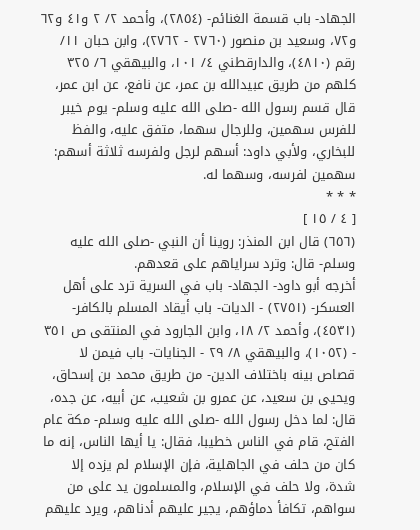الجهاد- باب قسمة الغنائم- (٢٨٥٤)، وأحمد ٢/ ٢ و٤١ و٦٢ و٧٢، وسعيد بن منصور (٢٧٦٠ - ٢٧٦٢)، وابن حبان ١١/ رقم (٤٨١٠)، والدارقطني ٤/ ١٠١، والبيهقي ٦/ ٣٢٥ كلهم من طريق عبيدالله بن عمر، عن نافع، عن ابن عمر، قال قسم رسول الله -صلى الله عليه وسلم- يوم خيبر للفرس سهمين، وللرجال سهما، متفق عليه، والفظ للبخاري، ولأبي داود: أسهم لرجل ولفرسه ثلاثة أسهم: سهمين لفرسه، وسهما له.
* * *
[ ٤ / ١٥ ]
(٦٥٦) قال ابن المنذر: روينا أن النبي -صلى الله عليه وسلم- قال: وترد سراياهم على قعدهم.
أخرجه أبو داود- الجهاد- باب في السرية ترد على أهل العسكر- (٢٧٥١) - الديات- باب أيقاد المسلم بالكافر- (٤٥٣١)، وأحمد ٢/ ١٨، وابن الجارود في المنتقى ص ٣٥١ - (١٠٥٢)، والبيهقي ٨/ ٢٩ - الجنايات- باب فيمن لا قصاص بينه باختلاف الدين- من طريق محمد بن إسحاق، ويحيى بن سعيد، عن عمرو بن شعيب، عن أبيه، عن جده، قال: لما دخل رسول الله -صلى الله عليه وسلم- مكة عام الفتح، قام في الناس خطيبا، فقال: يا أيها الناس، إنه ما كان من حلف في الجاهلية، فإن الإسلام لم يزده إلا شدة، ولا حلف في الإسلام، والمسلمون يد على من سواهم، تكافأ دماؤهم، يجير عليهم أدناهم، ويرد عليهم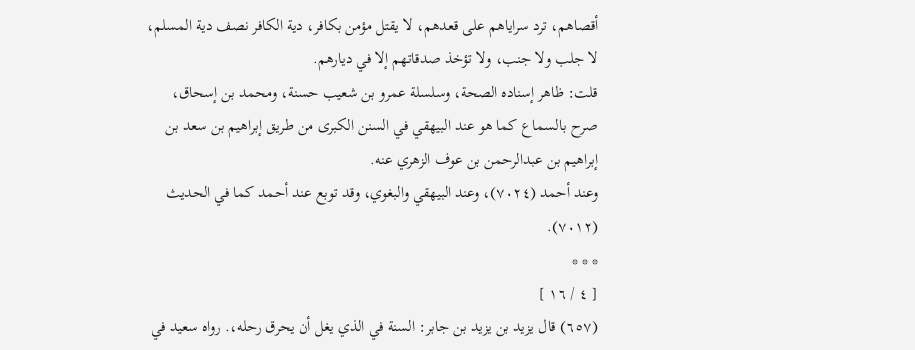أقصاهم، ترد سراياهم على قعدهم، لا يقتل مؤمن بكافر، دية الكافر نصف دية المسلم، لا جلب ولا جنب، ولا تؤخذ صدقاتهم إلا في ديارهم.
قلت: ظاهر إسناده الصحة، وسلسلة عمرو بن شعيب حسنة، ومحمد بن إسحاق، صرح بالسماع كما هو عند البيهقي في السنن الكبرى من طريق إبراهيم بن سعد بن إبراهيم بن عبدالرحمن بن عوف الزهري عنه.
وعند أحمد (٧٠٢٤)، وعند البيهقي والبغوي، وقد توبع عند أحمد كما في الحديث (٧٠١٢).
* * *
[ ٤ / ١٦ ]
(٦٥٧) قال يزيد بن يزيد بن جابر: السنة في الذي يغل أن يحرق رحله،. رواه سعيد في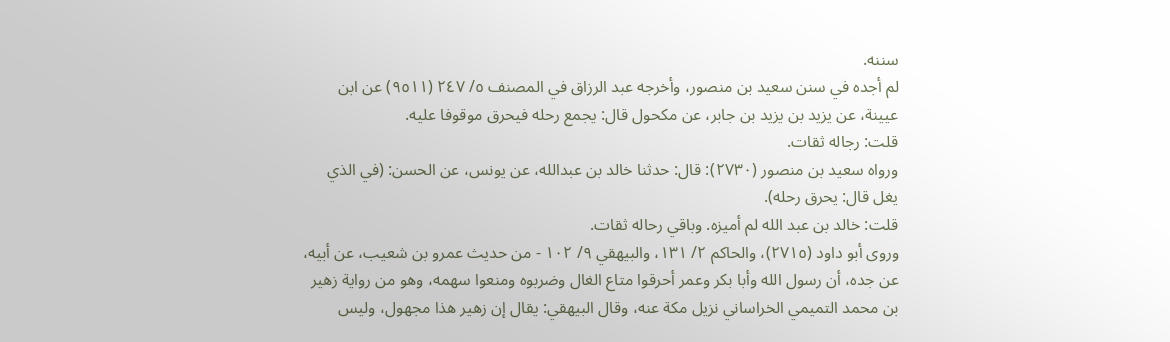سننه.
لم أجده في سنن سعيد بن منصور، وأخرجه عبد الرزاق في المصنف ٥/ ٢٤٧ (٩٥١١) عن ابن عيينة، عن يزيد بن يزيد بن جابر، عن مكحول قال: يجمع رحله فيحرق موقوفا عليه.
قلت: رجاله ثقات.
ورواه سعيد بن منصور (٢٧٣٠): قال: حدثنا خالد بن عبدالله، عن يونس، عن الحسن: (في الذي يغل قال: يحرق رحله).
قلت: خالد بن عبد الله لم أميزه. وباقي رحاله ثقات.
وروى أبو داود (٢٧١٥)، والحاكم ٢/ ١٣١، والبيهقي ٩/ ١٠٢ - من حديث عمرو بن شعيب، عن أبيه، عن جده، أن رسول الله وأبا بكر وعمر أحرقوا متاع الغال وضربوه ومنعوا سهمه، وهو من رواية زهير بن محمد التميمي الخراساني نزيل مكة عنه، وقال البيهقي: يقال إن زهير هذا مجهول، وليس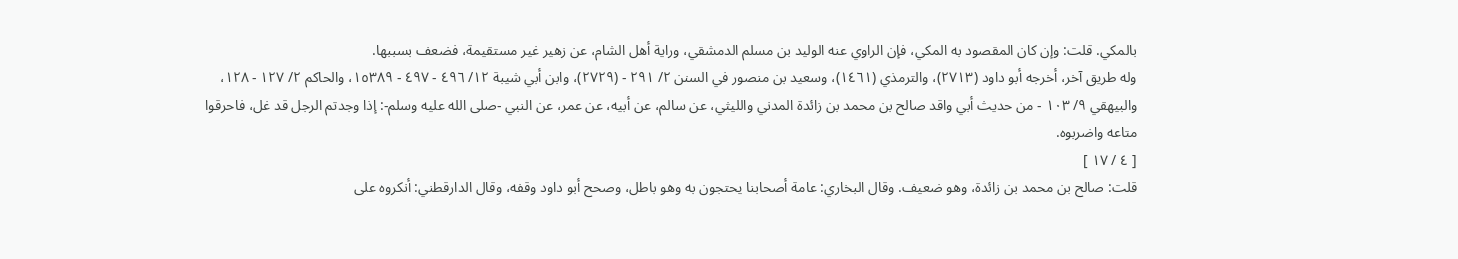بالمكي. قلت: وإن كان المقصود به المكي، فإن الراوي عنه الوليد بن مسلم الدمشقي، وراية أهل الشام، عن زهير غير مستقيمة، فضعف بسببها.
وله طريق آخر، أخرجه أبو داود (٢٧١٣)، والترمذي (١٤٦١)، وسعيد بن منصور في السنن ٢/ ٢٩١ - (٢٧٢٩)، وابن أبي شيبة ١٢/ ٤٩٦ - ٤٩٧ - ١٥٣٨٩، والحاكم ٢/ ١٢٧ - ١٢٨، والبيهقي ٩/ ١٠٣ - من حديث أبي واقد صالح بن محمد بن زائدة المدني والليثي، عن سالم، عن أبيه، عن عمر، عن النبي -صلى الله عليه وسلم-: إذا وجدتم الرجل قد غل، فاحرقوا متاعه واضربوه.
[ ٤ / ١٧ ]
قلت: صالح بن محمد بن زائدة، وهو ضعيف. وقال البخاري: عامة أصحابنا يحتجون به وهو باطل، وصحح أبو داود وقفه، وقال الدارقطني: أنكروه على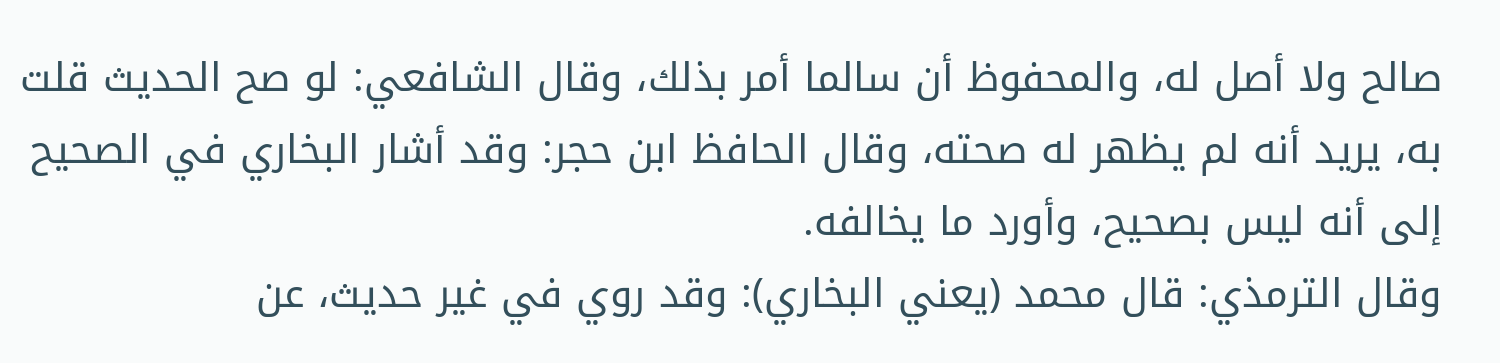صالح ولا أصل له، والمحفوظ أن سالما أمر بذلك، وقال الشافعي: لو صح الحديث قلت به، يريد أنه لم يظهر له صحته، وقال الحافظ ابن حجر: وقد أشار البخاري في الصحيح إلى أنه ليس بصحيح، وأورد ما يخالفه.
وقال الترمذي: قال محمد (يعني البخاري): وقد روي في غير حديث، عن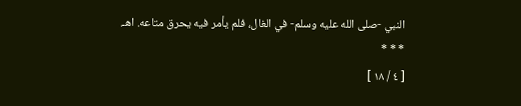النبي -صلى الله عليه وسلم- في الغال، فلم يأمر فيه يحرق متاعه. اهـ.
* * *
[ ٤ / ١٨ ]